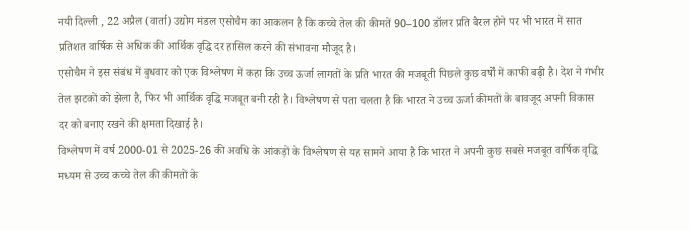नयी दिल्ली , 22 अप्रैल (वार्ता) उद्योग मंडल एसोचैम का आकलन है कि कच्चे तेल की कीमतें 90–100 डॉलर प्रति बैरल होने पर भी भारत में सात प्रतिशत वार्षिक से अधिक की आर्थिक वृद्धि दर हासिल करने की संभावना मौजूद है।
एसोचैम ने इस संबंध में बुधवार को एक विश्लेषण में कहा कि उच्च ऊर्जा लागतों के प्रति भारत की मजबूती पिछले कुछ वर्षों में काफी बढ़ी है। देश ने गंभीर तेल झटकों को झेला है, फिर भी आर्थिक वृद्धि मजबूत बनी रही है। विश्लेषण से पता चलता है कि भारत ने उच्च ऊर्जा कीमतों के बावजूद अपनी विकास दर को बनाए रखने की क्षमता दिखाई है।
विश्लेषण में वर्ष 2000-01 से 2025-26 की अवधि के आंकड़ों के विश्लेषण से यह सामने आया है कि भारत ने अपनी कुछ सबसे मजबूत वार्षिक वृद्धि मध्यम से उच्च कच्चे तेल की कीमतों के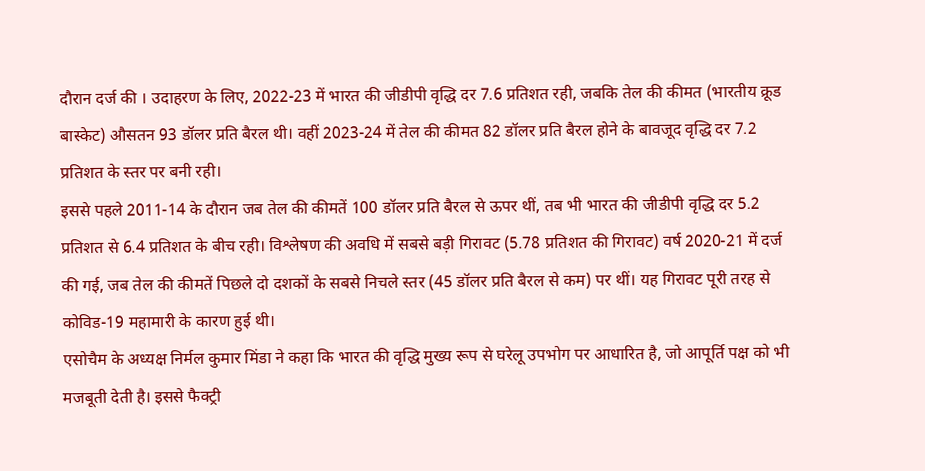दौरान दर्ज की । उदाहरण के लिए, 2022-23 में भारत की जीडीपी वृद्धि दर 7.6 प्रतिशत रही, जबकि तेल की कीमत (भारतीय क्रूड बास्केट) औसतन 93 डॉलर प्रति बैरल थी। वहीं 2023-24 में तेल की कीमत 82 डॉलर प्रति बैरल होने के बावजूद वृद्धि दर 7.2 प्रतिशत के स्तर पर बनी रही।
इससे पहले 2011-14 के दौरान जब तेल की कीमतें 100 डॉलर प्रति बैरल से ऊपर थीं, तब भी भारत की जीडीपी वृद्धि दर 5.2 प्रतिशत से 6.4 प्रतिशत के बीच रही। विश्लेषण की अवधि में सबसे बड़ी गिरावट (5.78 प्रतिशत की गिरावट) वर्ष 2020-21 में दर्ज की गई, जब तेल की कीमतें पिछले दो दशकों के सबसे निचले स्तर (45 डॉलर प्रति बैरल से कम) पर थीं। यह गिरावट पूरी तरह से कोविड-19 महामारी के कारण हुई थी।
एसोचैम के अध्यक्ष निर्मल कुमार मिंडा ने कहा कि भारत की वृद्धि मुख्य रूप से घरेलू उपभोग पर आधारित है, जो आपूर्ति पक्ष को भी मजबूती देती है। इससे फैक्ट्री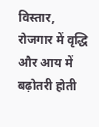विस्तार, रोजगार में वृद्धि और आय में बढ़ोतरी होती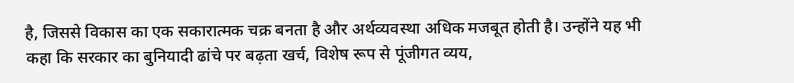है, जिससे विकास का एक सकारात्मक चक्र बनता है और अर्थव्यवस्था अधिक मजबूत होती है। उन्होंने यह भी कहा कि सरकार का बुनियादी ढांचे पर बढ़ता खर्च, विशेष रूप से पूंजीगत व्यय,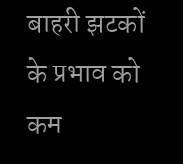बाहरी झटकों के प्रभाव को कम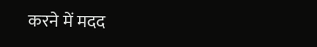करने में मदद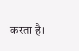करता है।